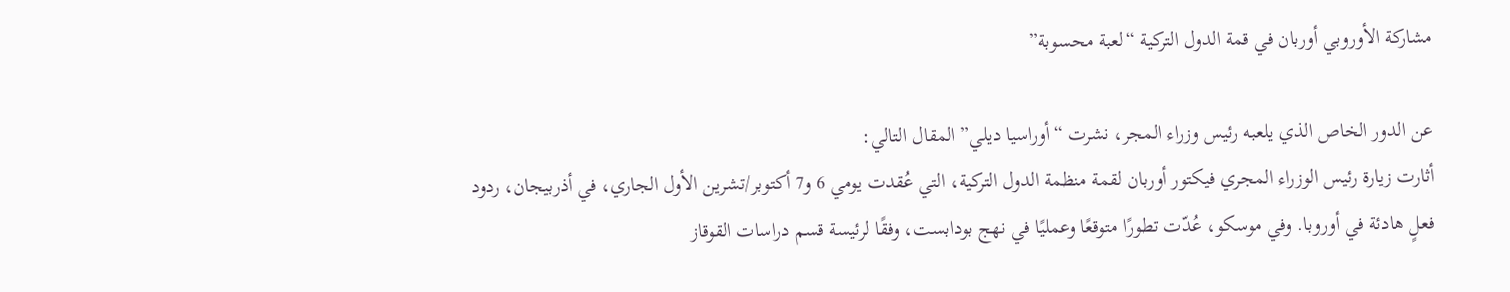مشاركة الأوروبي أوربان في قمة الدول التركية “لعبة محسوبة”

عن الدور الخاص الذي يلعبه رئيس وزراء المجر، نشرت “أوراسيا ديلي” المقال التالي:
أثارت زيارة رئيس الوزراء المجري فيكتور أوربان لقمة منظمة الدول التركية، التي عُقدت يومي 6 و7 أكتوبر/تشرين الأول الجاري، في أذربيجان، ردود فعلٍ هادئة في أوروبا. وفي موسكو، عُدّت تطورًا متوقعًا وعمليًا في نهج بودابست، وفقًا لرئيسة قسم دراسات القوقاز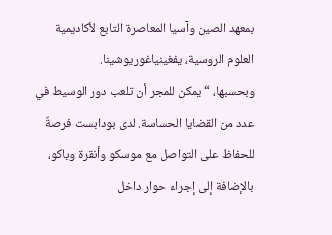بمعهد الصين وآسيا المعاصرة التابع لأكاديمية العلوم الروسية، يفغينياغوريوشينا.
وبحسبها، “يمكن للمجر أن تلعب دور الوسيط في عدد من القضايا الحساسة. لدى بودابست فرصةٌ للحفاظ على التواصل مع موسكو وأنقرة وباكو، بالإضافة إلى إجراء حوار داخل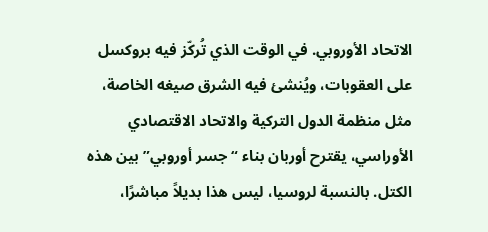الاتحاد الأوروبي. في الوقت الذي تُركّز فيه بروكسل على العقوبات، ويُنشئ فيه الشرق صيغه الخاصة، مثل منظمة الدول التركية والاتحاد الاقتصادي الأوراسي، يقترح أوربان بناء “جسر أوروبي” بين هذه الكتل. بالنسبة لروسيا، ليس هذا بديلاً مباشرًا،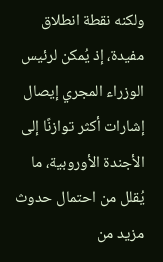ولكنه نقطة انطلاق مفيدة، إذ يُمكن لرئيس الوزراء المجري إيصال إشارات أكثر توازنًا إلى الأجندة الأوروبية، ما يُقلل من احتمال حدوث مزيد من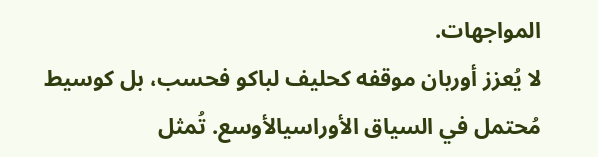المواجهات.
لا يُعزز أوربان موقفه كحليف لباكو فحسب، بل كوسيط مُحتمل في السياق الأوراسيالأوسع. تُمثل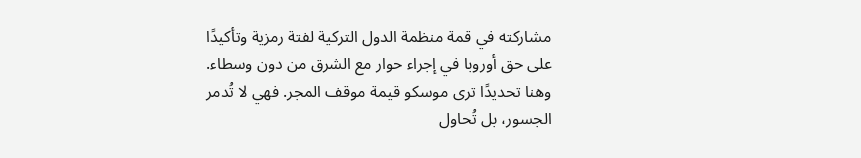مشاركته في قمة منظمة الدول التركية لفتة رمزية وتأكيدًا على حق أوروبا في إجراء حوار مع الشرق من دون وسطاء. وهنا تحديدًا ترى موسكو قيمة موقف المجر. فهي لا تُدمر الجسور، بل تُحاول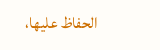الحفاظ عليها،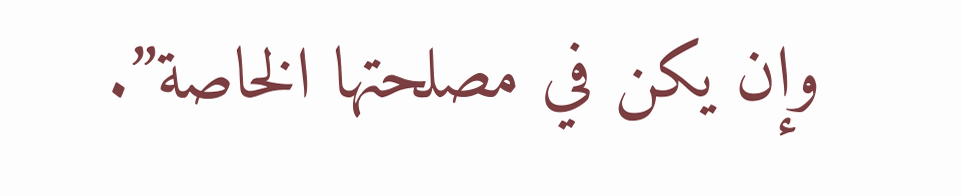وإن يكن في مصلحتها الخاصة”.